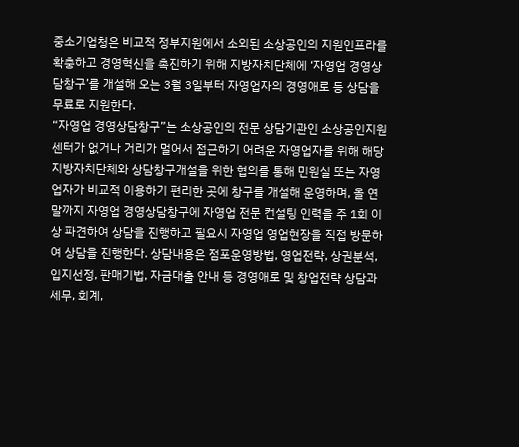중소기업청은 비교적 정부지원에서 소외된 소상공인의 지원인프라를 확충하고 경영혁신을 촉진하기 위해 지방자치단체에 ‘자영업 경영상담창구’를 개설해 오는 3월 3일부터 자영업자의 경영애로 등 상담을 무료로 지원한다.
“자영업 경영상담창구”는 소상공인의 전문 상담기관인 소상공인지원센터가 없거나 거리가 멀어서 접근하기 어려운 자영업자를 위해 해당 지방자치단체와 상담창구개설을 위한 협의를 통해 민원실 또는 자영업자가 비교적 이용하기 편리한 곳에 창구를 개설해 운영하며, 올 연말까지 자영업 경영상담창구에 자영업 전문 컨설팅 인력을 주 1회 이상 파견하여 상담을 진행하고 필요시 자영업 영업현장을 직접 방문하여 상담을 진행한다. 상담내용은 점포운영방법, 영업전략, 상권분석, 입지선정, 판매기법, 자금대출 안내 등 경영애로 및 창업전략 상담과 세무, 회계,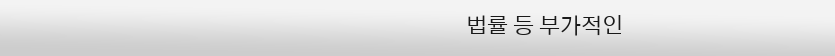법률 등 부가적인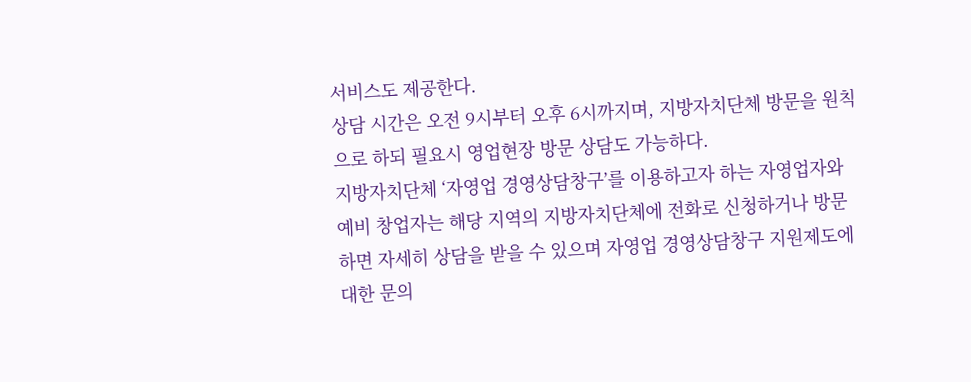서비스도 제공한다.
상담 시간은 오전 9시부터 오후 6시까지며, 지방자치단체 방문을 원칙으로 하되 필요시 영업현장 방문 상담도 가능하다.
지방자치단체 ‘자영업 경영상담창구’를 이용하고자 하는 자영업자와 예비 창업자는 해당 지역의 지방자치단체에 전화로 신청하거나 방문하면 자세히 상담을 받을 수 있으며 자영업 경영상담창구 지원제도에 대한 문의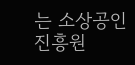는 소상공인진흥원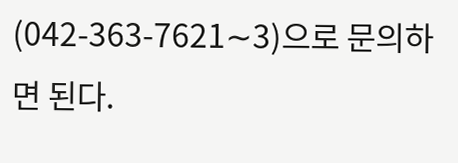(042-363-7621∼3)으로 문의하면 된다.